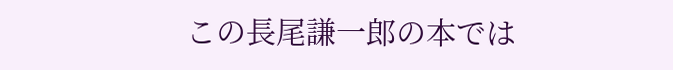この長尾謙一郎の本では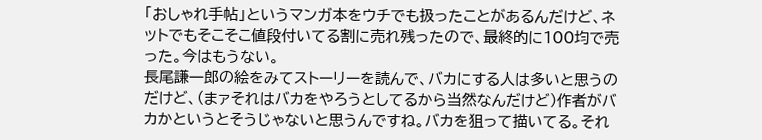「おしゃれ手帖」というマンガ本をウチでも扱ったことがあるんだけど、ネットでもそこそこ値段付いてる割に売れ残ったので、最終的に100均で売った。今はもうない。
長尾謙一郎の絵をみてストーリーを読んで、バカにする人は多いと思うのだけど、(まァそれはバカをやろうとしてるから当然なんだけど)作者がバカかというとそうじゃないと思うんですね。バカを狙って描いてる。それ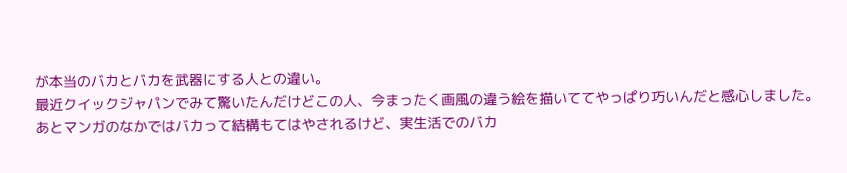が本当のバカとバカを武器にする人との違い。
最近クイックジャパンでみて驚いたんだけどこの人、今まったく画風の違う絵を描いててやっぱり巧いんだと感心しました。
あとマンガのなかではバカって結構もてはやされるけど、実生活でのバカ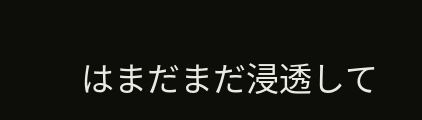はまだまだ浸透して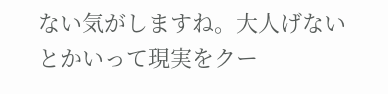ない気がしますね。大人げないとかいって現実をクー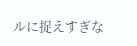ルに捉えすぎな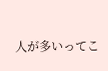人が多いってこ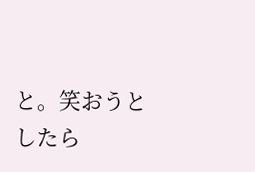と。笑おうとしたら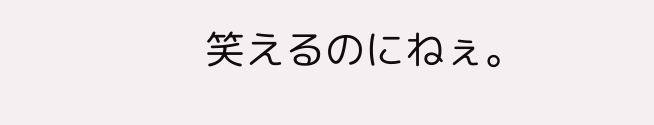笑えるのにねぇ。